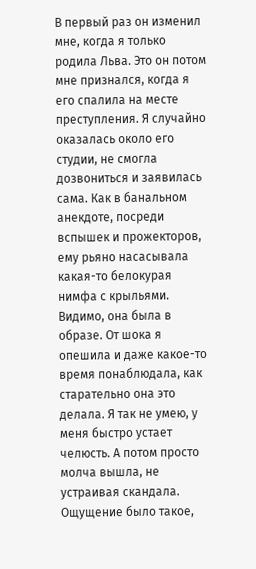В первый раз он изменил мне, когда я только родила Льва. Это он потом мне признался, когда я его спалила на месте преступления. Я случайно оказалась около его студии, не смогла дозвониться и заявилась сама. Как в банальном анекдоте, посреди вспышек и прожекторов, ему рьяно насасывала какая-то белокурая нимфа с крыльями. Видимо, она была в образе. От шока я опешила и даже какое-то время понаблюдала, как старательно она это делала. Я так не умею, у меня быстро устает челюсть. А потом просто молча вышла, не устраивая скандала. Ощущение было такое,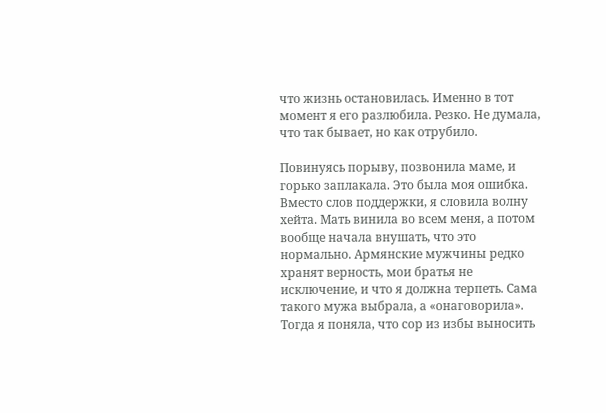что жизнь остановилась. Именно в тот момент я его разлюбила. Резко. Не думала, что так бывает, но как отрубило.

Повинуясь порыву, позвонила маме, и горько заплакала. Это была моя ошибка. Вместо слов поддержки, я словила волну хейта. Мать винила во всем меня, а потом вообще начала внушать, что это нормально. Армянские мужчины редко хранят верность, мои братья не исключение, и что я должна терпеть. Сама такого мужа выбрала, а «онаговорила». Тогда я поняла, что сор из избы выносить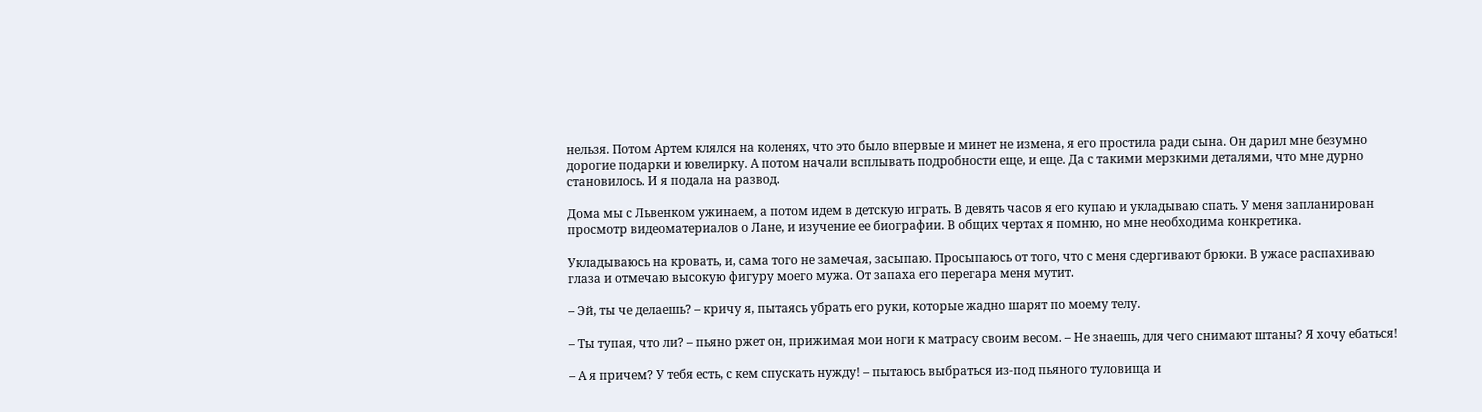нельзя. Потом Артем клялся на коленях, что это было впервые и минет не измена, я его простила ради сына. Он дарил мне безумно дорогие подарки и ювелирку. А потом начали всплывать подробности еще, и еще. Да с такими мерзкими деталями, что мне дурно становилось. И я подала на развод.

Дома мы с Львенком ужинаем, а потом идем в детскую играть. В девять часов я его купаю и укладываю спать. У меня запланирован просмотр видеоматериалов о Лане, и изучение ее биографии. В общих чертах я помню, но мне необходима конкретика.

Укладываюсь на кровать, и, сама того не замечая, засыпаю. Просыпаюсь от того, что с меня сдергивают брюки. В ужасе распахиваю глаза и отмечаю высокую фигуру моего мужа. От запаха его перегара меня мутит.

– Эй, ты че делаешь? – кричу я, пытаясь убрать его руки, которые жадно шарят по моему телу.

– Ты тупая, что ли? – пьяно ржет он, прижимая мои ноги к матрасу своим весом. – Не знаешь, для чего снимают штаны? Я хочу ебаться!

– А я причем? У тебя есть, с кем спускать нужду! – пытаюсь выбраться из-под пьяного туловища и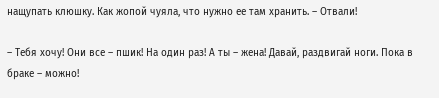нащупать клюшку. Как жопой чуяла, что нужно ее там хранить. – Отвали!

– Тебя хочу! Они все – пшик! На один раз! А ты – жена! Давай, раздвигай ноги. Пока в браке – можно!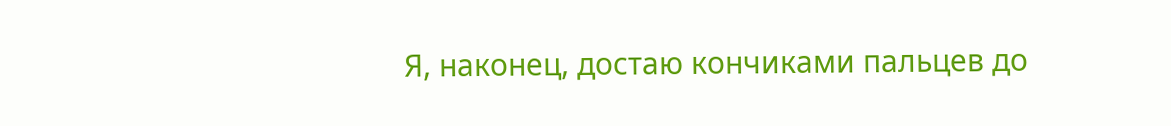Я, наконец, достаю кончиками пальцев до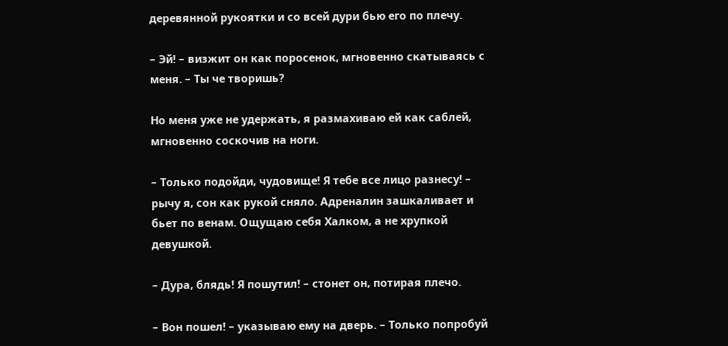деревянной рукоятки и со всей дури бью его по плечу.

– Эй! – визжит он как поросенок, мгновенно скатываясь с меня. – Ты че творишь?

Но меня уже не удержать, я размахиваю ей как саблей, мгновенно соскочив на ноги.

– Только подойди, чудовище! Я тебе все лицо разнесу! – рычу я, сон как рукой сняло. Адреналин зашкаливает и бьет по венам. Ощущаю себя Халком, а не хрупкой девушкой.

– Дура, блядь! Я пошутил! – стонет он, потирая плечо.

– Вон пошел! – указываю ему на дверь. – Только попробуй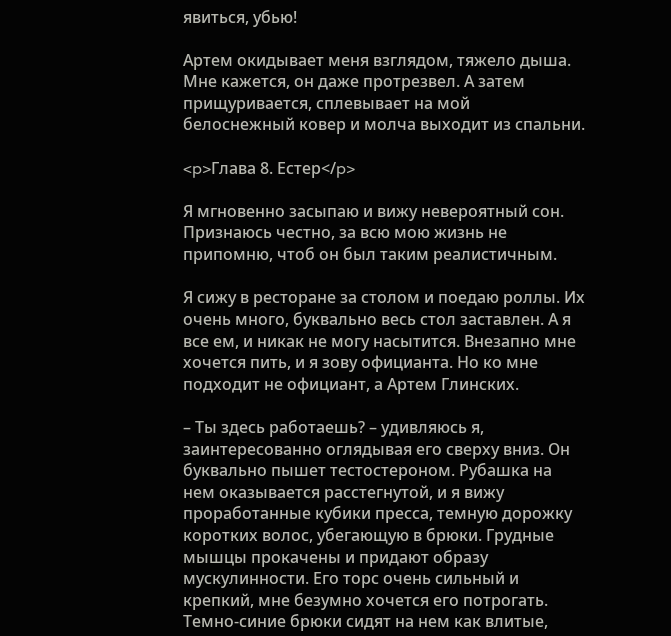явиться, убью!

Артем окидывает меня взглядом, тяжело дыша. Мне кажется, он даже протрезвел. А затем прищуривается, сплевывает на мой белоснежный ковер и молча выходит из спальни.

<p>Глава 8. Естер</p>

Я мгновенно засыпаю и вижу невероятный сон. Признаюсь честно, за всю мою жизнь не припомню, чтоб он был таким реалистичным.

Я сижу в ресторане за столом и поедаю роллы. Их очень много, буквально весь стол заставлен. А я все ем, и никак не могу насытится. Внезапно мне хочется пить, и я зову официанта. Но ко мне подходит не официант, а Артем Глинских.

– Ты здесь работаешь? – удивляюсь я, заинтересованно оглядывая его сверху вниз. Он буквально пышет тестостероном. Рубашка на нем оказывается расстегнутой, и я вижу проработанные кубики пресса, темную дорожку коротких волос, убегающую в брюки. Грудные мышцы прокачены и придают образу мускулинности. Его торс очень сильный и крепкий, мне безумно хочется его потрогать. Темно-синие брюки сидят на нем как влитые,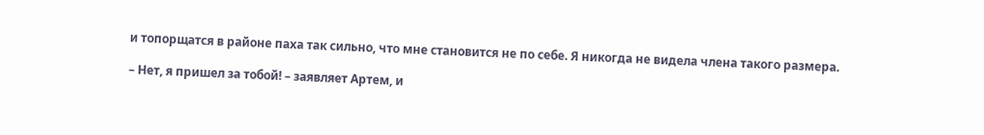и топорщатся в районе паха так сильно, что мне становится не по себе. Я никогда не видела члена такого размера.

– Нет, я пришел за тобой! – заявляет Артем, и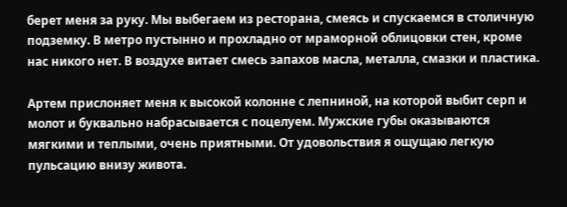берет меня за руку. Мы выбегаем из ресторана, смеясь и спускаемся в столичную подземку. В метро пустынно и прохладно от мраморной облицовки стен, кроме нас никого нет. В воздухе витает смесь запахов масла, металла, смазки и пластика.

Артем прислоняет меня к высокой колонне с лепниной, на которой выбит серп и молот и буквально набрасывается с поцелуем. Мужские губы оказываются мягкими и теплыми, очень приятными. От удовольствия я ощущаю легкую пульсацию внизу живота.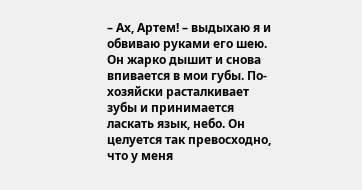– Ах, Артем! – выдыхаю я и обвиваю руками его шею. Он жарко дышит и снова впивается в мои губы. По-хозяйски расталкивает зубы и принимается ласкать язык, небо. Он целуется так превосходно, что у меня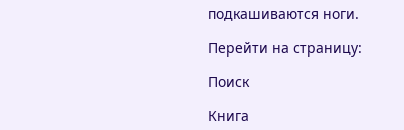подкашиваются ноги.

Перейти на страницу:

Поиск

Книга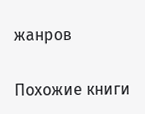жанров

Похожие книги